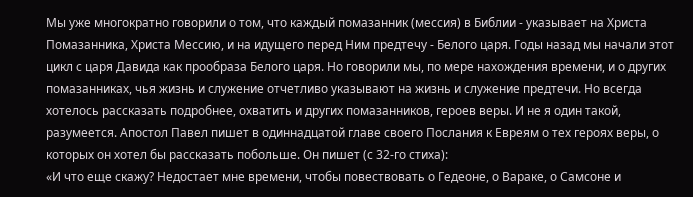Мы уже многократно говорили о том, что каждый помазанник (мессия) в Библии - указывает на Христа Помазанника, Христа Мессию, и на идущего перед Ним предтечу - Белого царя. Годы назад мы начали этот цикл с царя Давида как прообраза Белого царя. Но говорили мы, по мере нахождения времени, и о других помазанниках, чья жизнь и служение отчетливо указывают на жизнь и служение предтечи. Но всегда хотелось рассказать подробнее, охватить и других помазанников, героев веры. И не я один такой, разумеется. Апостол Павел пишет в одиннадцатой главе своего Послания к Евреям о тех героях веры, о которых он хотел бы рассказать побольше. Он пишет (с 32-го стиха):
«И что еще скажу? Недостает мне времени, чтобы повествовать о Гедеоне, о Вараке, о Самсоне и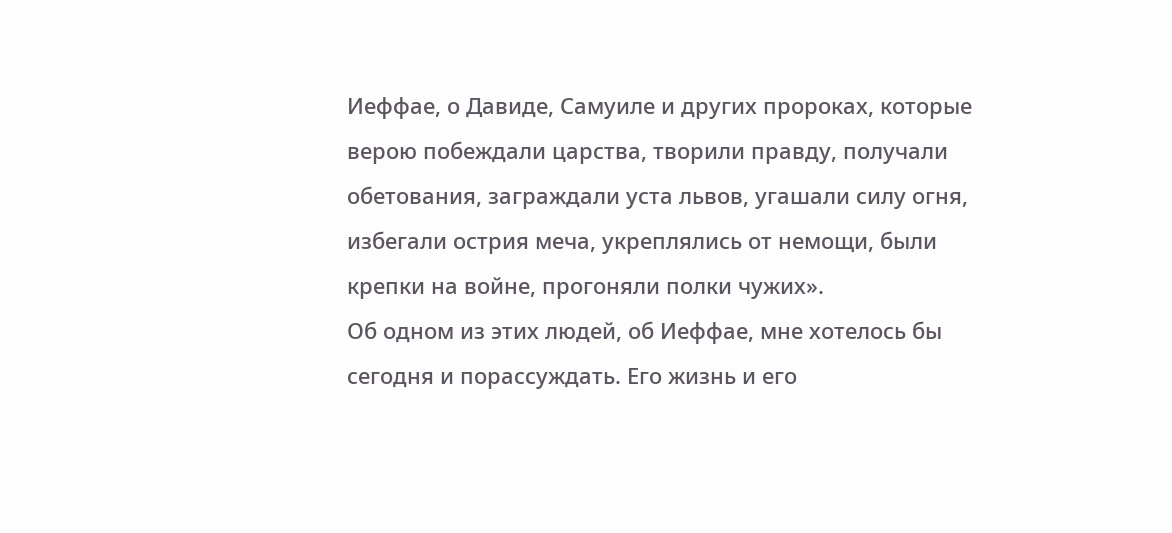Иеффае, о Давиде, Самуиле и других пророках, которые верою побеждали царства, творили правду, получали обетования, заграждали уста львов, угашали силу огня, избегали острия меча, укреплялись от немощи, были крепки на войне, прогоняли полки чужих».
Об одном из этих людей, об Иеффае, мне хотелось бы сегодня и порассуждать. Его жизнь и его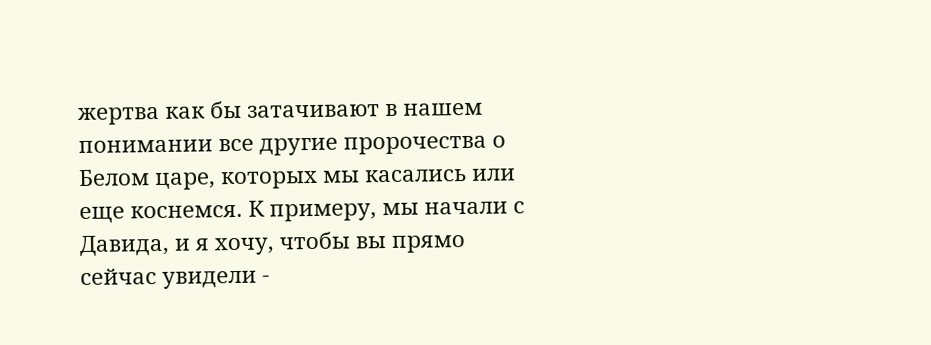жертва как бы затачивают в нашем понимании все другие пророчества о Белом царе, которых мы касались или еще коснемся. К примеру, мы начали с Давида, и я хочу, чтобы вы прямо сейчас увидели -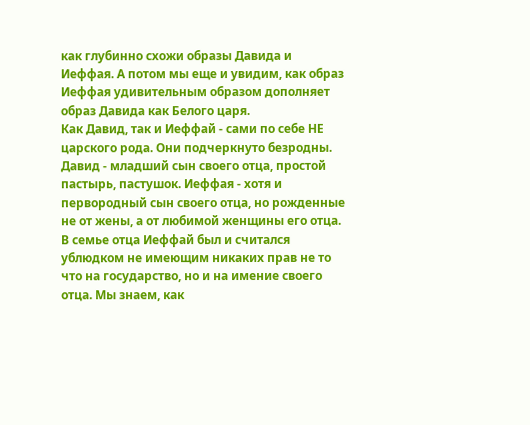как глубинно схожи образы Давида и Иеффая. А потом мы еще и увидим, как образ Иеффая удивительным образом дополняет образ Давида как Белого царя.
Как Давид, так и Иеффай - сами по себе НЕ царского рода. Они подчеркнуто безродны. Давид - младший сын своего отца, простой пастырь, пастушок. Иеффая - хотя и первородный сын своего отца, но рожденные не от жены, а от любимой женщины его отца. В семье отца Иеффай был и считался ублюдком не имеющим никаких прав не то что на государство, но и на имение своего отца. Мы знаем, как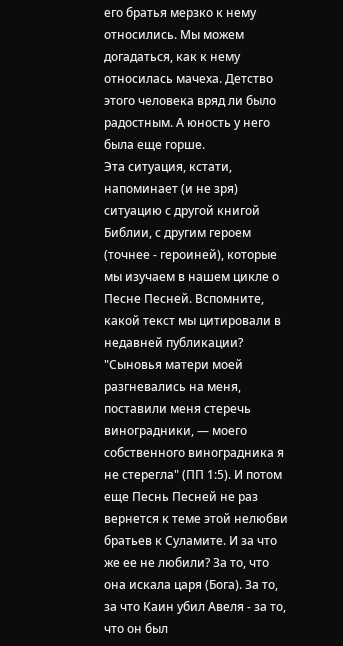его братья мерзко к нему относились. Мы можем догадаться, как к нему относилась мачеха. Детство этого человека вряд ли было радостным. А юность у него была еще горше.
Эта ситуация, кстати, напоминает (и не зря) ситуацию с другой книгой Библии, с другим героем (точнее - героиней), которые мы изучаем в нашем цикле о Песне Песней. Вспомните, какой текст мы цитировали в недавней публикации? "Сыновья матери моей разгневались на меня, поставили меня стеречь виноградники, — моего собственного виноградника я не стерегла" (ПП 1:5). И потом еще Песнь Песней не раз вернется к теме этой нелюбви братьев к Суламите. И за что же ее не любили? За то, что она искала царя (Бога). За то, за что Каин убил Авеля - за то, что он был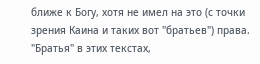ближе к Богу, хотя не имел на это (с точки зрения Каина и таких вот "братьев") права.
"Братья" в этих текстах,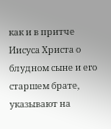как и в притче Иисуса Христа о блудном сыне и его старшем брате, указывают на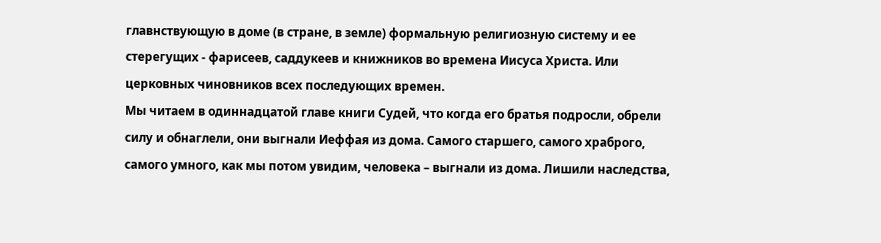главнствующую в доме (в стране, в земле) формальную религиозную систему и ее стерегущих - фарисеев, саддукеев и книжников во времена Иисуса Христа. Или церковных чиновников всех последующих времен.
Мы читаем в одиннадцатой главе книги Судей, что когда его братья подросли, обрели силу и обнаглели, они выгнали Иеффая из дома. Самого старшего, самого храброго, самого умного, как мы потом увидим, человека – выгнали из дома. Лишили наследства,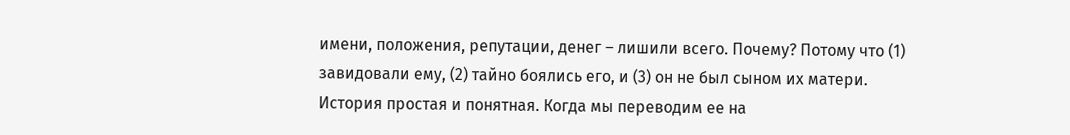имени, положения, репутации, денег – лишили всего. Почему? Потому что (1) завидовали ему, (2) тайно боялись его, и (3) он не был сыном их матери.
История простая и понятная. Когда мы переводим ее на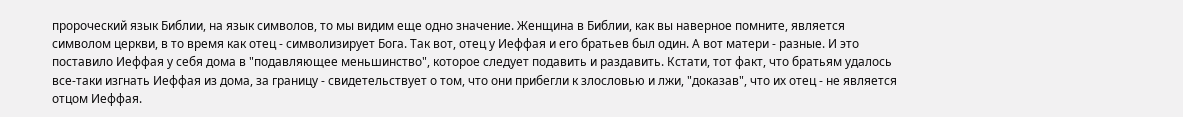пророческий язык Библии, на язык символов, то мы видим еще одно значение. Женщина в Библии, как вы наверное помните, является символом церкви, в то время как отец - символизирует Бога. Так вот, отец у Иеффая и его братьев был один. А вот матери - разные. И это поставило Иеффая у себя дома в "подавляющее меньшинство", которое следует подавить и раздавить. Кстати, тот факт, что братьям удалось все-таки изгнать Иеффая из дома, за границу - свидетельствует о том, что они прибегли к злословью и лжи, "доказав", что их отец - не является отцом Иеффая.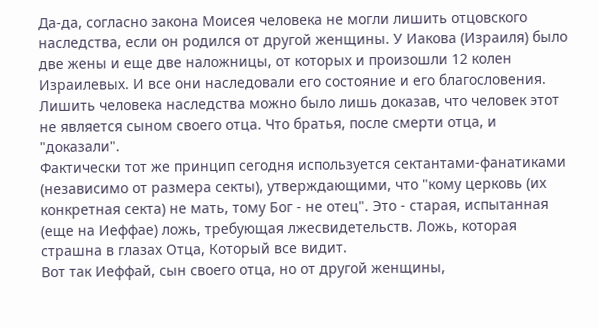Да-да, согласно закона Моисея человека не могли лишить отцовского наследства, если он родился от другой женщины. У Иакова (Израиля) было две жены и еще две наложницы, от которых и произошли 12 колен Израилевых. И все они наследовали его состояние и его благословения. Лишить человека наследства можно было лишь доказав, что человек этот не является сыном своего отца. Что братья, после смерти отца, и "доказали".
Фактически тот же принцип сегодня используется сектантами-фанатиками (независимо от размера секты), утверждающими, что "кому церковь (их конкретная секта) не мать, тому Бог - не отец". Это - старая, испытанная (еще на Иеффае) ложь, требующая лжесвидетельств. Ложь, которая страшна в глазах Отца, Который все видит.
Вот так Иеффай, сын своего отца, но от другой женщины,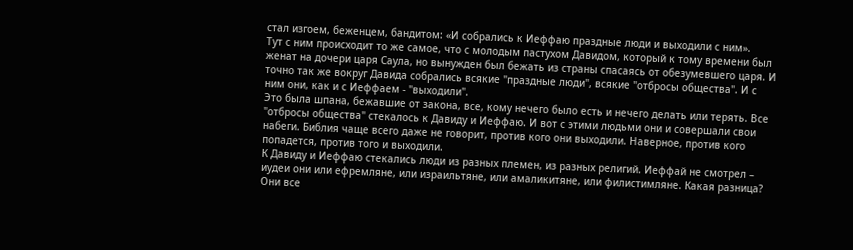стал изгоем, беженцем, бандитом: «И собрались к Иеффаю праздные люди и выходили с ним».
Тут с ним происходит то же самое, что с молодым пастухом Давидом, который к тому времени был женат на дочери царя Саула, но вынужден был бежать из страны спасаясь от обезумевшего царя. И точно так же вокруг Давида собрались всякие "праздные люди", всякие "отбросы общества". И с ним они, как и с Иеффаем - "выходили".
Это была шпана, бежавшие от закона, все, кому нечего было есть и нечего делать или терять. Все "отбросы общества" стекалось к Давиду и Иеффаю. И вот с этими людьми они и совершали свои набеги. Библия чаще всего даже не говорит, против кого они выходили. Наверное, против кого попадется, против того и выходили.
К Давиду и Иеффаю стекались люди из разных племен, из разных религий. Иеффай не смотрел – иудеи они или ефремляне, или израильтяне, или амаликитяне, или филистимляне. Какая разница? Они все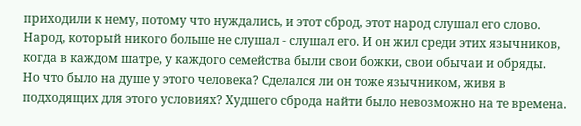приходили к нему, потому что нуждались, и этот сброд, этот народ слушал его слово. Народ, который никого больше не слушал - слушал его. И он жил среди этих язычников, когда в каждом шатре, у каждого семейства были свои божки, свои обычаи и обряды.
Но что было на душе у этого человека? Сделался ли он тоже язычником, живя в подходящих для этого условиях? Худшего сброда найти было невозможно на те времена.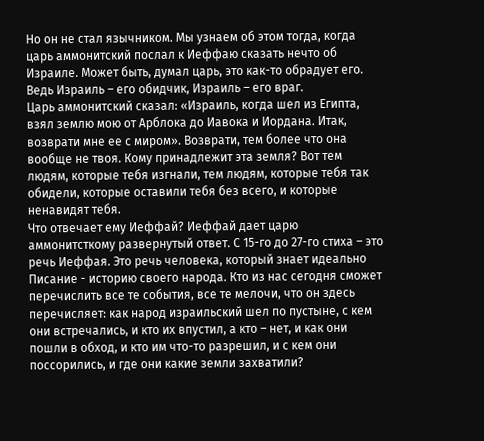Но он не стал язычником. Мы узнаем об этом тогда, когда царь аммонитский послал к Иеффаю сказать нечто об Израиле. Может быть, думал царь, это как-то обрадует его. Ведь Израиль – его обидчик, Израиль – его враг.
Царь аммонитский сказал: «Израиль, когда шел из Египта, взял землю мою от Арблока до Иавока и Иордана. Итак, возврати мне ее с миром». Возврати, тем более что она вообще не твоя. Кому принадлежит эта земля? Вот тем людям, которые тебя изгнали, тем людям, которые тебя так обидели, которые оставили тебя без всего, и которые ненавидят тебя.
Что отвечает ему Иеффай? Иеффай дает царю аммонитсткому развернутый ответ. С 15-го до 27-го стиха – это речь Иеффая. Это речь человека, который знает идеально Писание - историю своего народа. Кто из нас сегодня сможет перечислить все те события, все те мелочи, что он здесь перечисляет: как народ израильский шел по пустыне, с кем они встречались, и кто их впустил, а кто – нет, и как они пошли в обход, и кто им что-то разрешил, и с кем они поссорились, и где они какие земли захватили?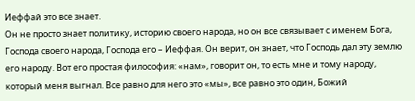Иеффай это все знает.
Он не просто знает политику, историю своего народа, но он все связывает с именем Бога, Господа своего народа, Господа его – Иеффая. Он верит, он знает, что Господь дал эту землю его народу. Вот его простая философия: «нам», говорит он, то есть мне и тому народу, который меня выгнал. Все равно для него это «мы», все равно это один, Божий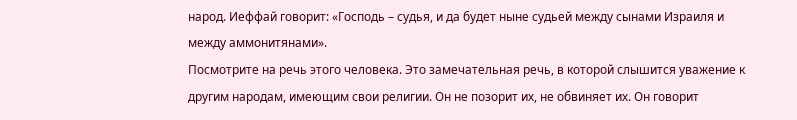народ. Иеффай говорит: «Господь – судья, и да будет ныне судьей между сынами Израиля и между аммонитянами».
Посмотрите на речь этого человека. Это замечательная речь, в которой слышится уважение к другим народам, имеющим свои религии. Он не позорит их, не обвиняет их. Он говорит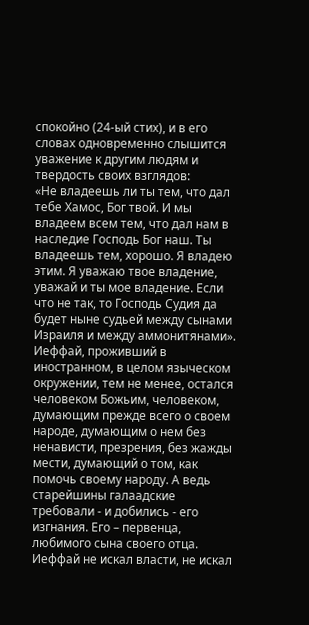спокойно (24-ый стих), и в его словах одновременно слышится уважение к другим людям и твердость своих взглядов:
«Не владеешь ли ты тем, что дал тебе Хамос, Бог твой. И мы владеем всем тем, что дал нам в наследие Господь Бог наш. Ты владеешь тем, хорошо. Я владею этим. Я уважаю твое владение, уважай и ты мое владение. Если что не так, то Господь Судия да будет ныне судьей между сынами Израиля и между аммонитянами».
Иеффай, проживший в иностранном, в целом языческом окружении, тем не менее, остался человеком Божьим, человеком, думающим прежде всего о своем народе, думающим о нем без ненависти, презрения, без жажды мести, думающий о том, как помочь своему народу. А ведь старейшины галаадские требовали - и добились - его изгнания. Его – первенца, любимого сына своего отца.
Иеффай не искал власти, не искал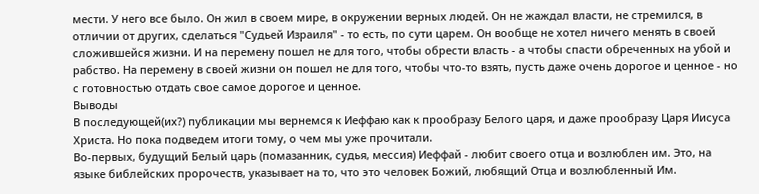мести. У него все было. Он жил в своем мире, в окружении верных людей. Он не жаждал власти, не стремился, в отличии от других, сделаться "Судьей Израиля" - то есть, по сути царем. Он вообще не хотел ничего менять в своей сложившейся жизни. И на перемену пошел не для того, чтобы обрести власть - а чтобы спасти обреченных на убой и рабство. На перемену в своей жизни он пошел не для того, чтобы что-то взять, пусть даже очень дорогое и ценное - но с готовностью отдать свое самое дорогое и ценное.
Выводы
В последующей(их?) публикации мы вернемся к Иеффаю как к прообразу Белого царя, и даже прообразу Царя Иисуса Христа. Но пока подведем итоги тому, о чем мы уже прочитали.
Во-первых, будущий Белый царь (помазанник, судья, мессия) Иеффай - любит своего отца и возлюблен им. Это, на языке библейских пророчеств, указывает на то, что это человек Божий, любящий Отца и возлюбленный Им.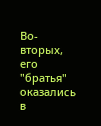Во-вторых, его "братья" оказались в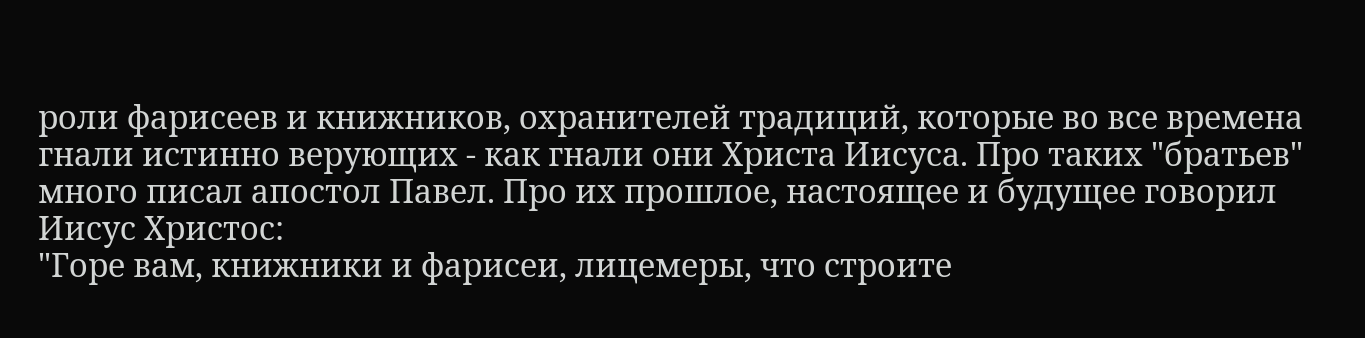роли фарисеев и книжников, охранителей традиций, которые во все времена гнали истинно верующих - как гнали они Христа Иисуса. Про таких "братьев" много писал апостол Павел. Про их прошлое, настоящее и будущее говорил Иисус Христос:
"Горе вам, книжники и фарисеи, лицемеры, что строите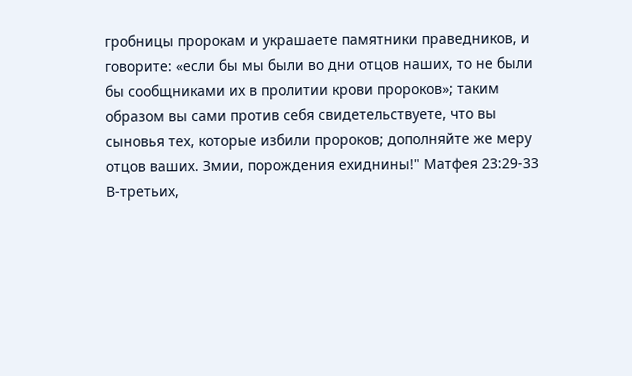гробницы пророкам и украшаете памятники праведников, и говорите: «если бы мы были во дни отцов наших, то не были бы сообщниками их в пролитии крови пророков»; таким образом вы сами против себя свидетельствуете, что вы сыновья тех, которые избили пророков; дополняйте же меру отцов ваших. Змии, порождения ехиднины!" Матфея 23:29-33
В-третьих,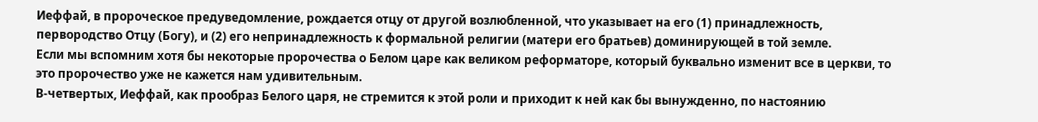Иеффай, в пророческое предуведомление, рождается отцу от другой возлюбленной, что указывает на его (1) принадлежность, первородство Отцу (Богу), и (2) его непринадлежность к формальной религии (матери его братьев) доминирующей в той земле.
Если мы вспомним хотя бы некоторые пророчества о Белом царе как великом реформаторе, который буквально изменит все в церкви, то это пророчество уже не кажется нам удивительным.
В-четвертых, Иеффай, как прообраз Белого царя, не стремится к этой роли и приходит к ней как бы вынужденно, по настоянию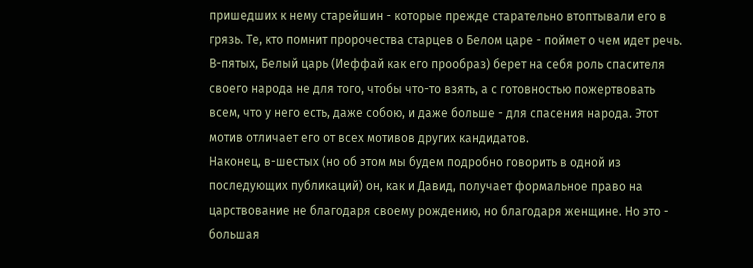пришедших к нему старейшин - которые прежде старательно втоптывали его в грязь. Те, кто помнит пророчества старцев о Белом царе - поймет о чем идет речь.
В-пятых, Белый царь (Иеффай как его прообраз) берет на себя роль спасителя своего народа не для того, чтобы что-то взять, а с готовностью пожертвовать всем, что у него есть, даже собою, и даже больше - для спасения народа. Этот мотив отличает его от всех мотивов других кандидатов.
Наконец, в-шестых (но об этом мы будем подробно говорить в одной из последующих публикаций) он, как и Давид, получает формальное право на царствование не благодаря своему рождению, но благодаря женщине. Но это - большая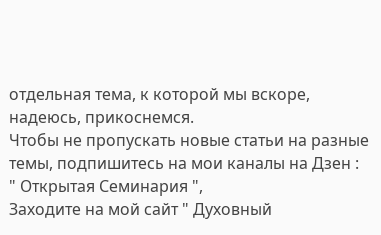отдельная тема, к которой мы вскоре, надеюсь, прикоснемся.
Чтобы не пропускать новые статьи на разные темы, подпишитесь на мои каналы на Дзен :
" Открытая Семинария ",
Заходите на мой сайт " Духовный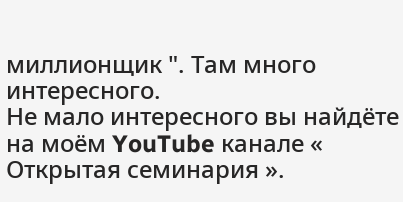миллионщик ". Там много интересного.
Не мало интересного вы найдёте на моём YouTube канале « Открытая семинария ».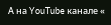А на YouTube канале «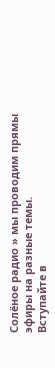Солёное радио » мы проводим прямы эфиры на разные темы.
Вступайте в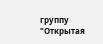группу "Открытая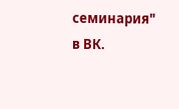семинария" в ВК.